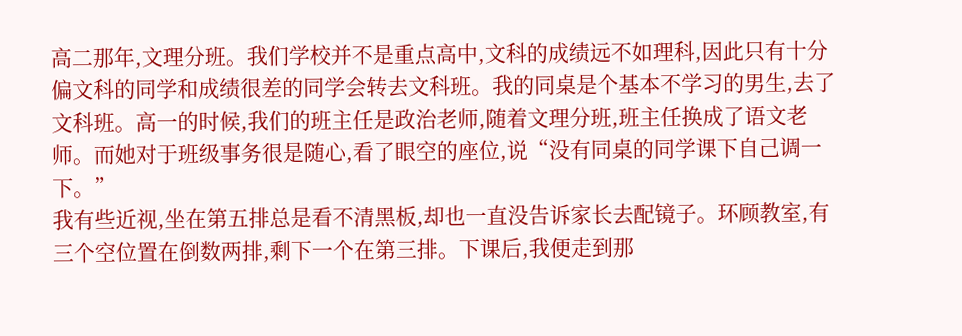高二那年,文理分班。我们学校并不是重点高中,文科的成绩远不如理科,因此只有十分偏文科的同学和成绩很差的同学会转去文科班。我的同桌是个基本不学习的男生,去了文科班。高一的时候,我们的班主任是政治老师,随着文理分班,班主任换成了语文老师。而她对于班级事务很是随心,看了眼空的座位,说“没有同桌的同学课下自己调一下。”
我有些近视,坐在第五排总是看不清黑板,却也一直没告诉家长去配镜子。环顾教室,有三个空位置在倒数两排,剩下一个在第三排。下课后,我便走到那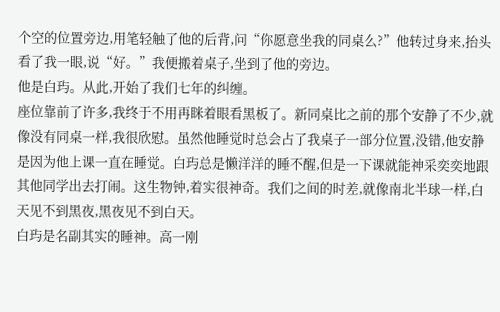个空的位置旁边,用笔轻触了他的后背,问“你愿意坐我的同桌么?”他转过身来,抬头看了我一眼,说“好。”我便搬着桌子,坐到了他的旁边。
他是白玙。从此,开始了我们七年的纠缠。
座位靠前了许多,我终于不用再眯着眼看黑板了。新同桌比之前的那个安静了不少,就像没有同桌一样,我很欣慰。虽然他睡觉时总会占了我桌子一部分位置,没错,他安静是因为他上课一直在睡觉。白玙总是懒洋洋的睡不醒,但是一下课就能神采奕奕地跟其他同学出去打闹。这生物钟,着实很神奇。我们之间的时差,就像南北半球一样,白天见不到黑夜,黑夜见不到白天。
白玙是名副其实的睡神。高一刚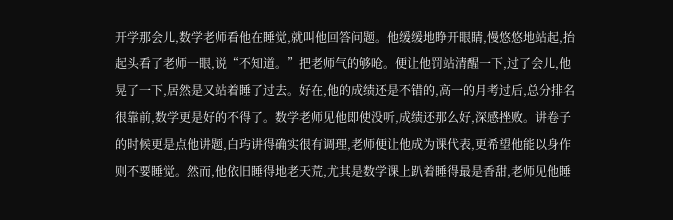开学那会儿,数学老师看他在睡觉,就叫他回答问题。他缓缓地睁开眼睛,慢悠悠地站起,抬起头看了老师一眼,说“不知道。”把老师气的够呛。便让他罚站清醒一下,过了会儿,他晃了一下,居然是又站着睡了过去。好在,他的成绩还是不错的,高一的月考过后,总分排名很靠前,数学更是好的不得了。数学老师见他即使没听,成绩还那么好,深感挫败。讲卷子的时候更是点他讲题,白玙讲得确实很有调理,老师便让他成为课代表,更希望他能以身作则不要睡觉。然而,他依旧睡得地老天荒,尤其是数学课上趴着睡得最是香甜,老师见他睡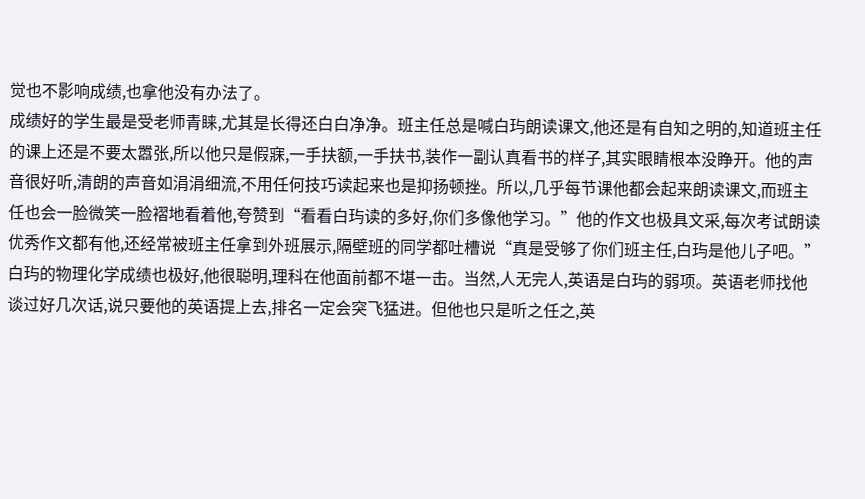觉也不影响成绩,也拿他没有办法了。
成绩好的学生最是受老师青睐,尤其是长得还白白净净。班主任总是喊白玙朗读课文,他还是有自知之明的,知道班主任的课上还是不要太嚣张,所以他只是假寐,一手扶额,一手扶书,装作一副认真看书的样子,其实眼睛根本没睁开。他的声音很好听,清朗的声音如涓涓细流,不用任何技巧读起来也是抑扬顿挫。所以,几乎每节课他都会起来朗读课文,而班主任也会一脸微笑一脸褶地看着他,夸赞到“看看白玙读的多好,你们多像他学习。”他的作文也极具文采,每次考试朗读优秀作文都有他,还经常被班主任拿到外班展示,隔壁班的同学都吐槽说“真是受够了你们班主任,白玙是他儿子吧。”
白玙的物理化学成绩也极好,他很聪明,理科在他面前都不堪一击。当然,人无完人,英语是白玙的弱项。英语老师找他谈过好几次话,说只要他的英语提上去,排名一定会突飞猛进。但他也只是听之任之,英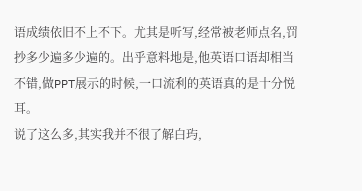语成绩依旧不上不下。尤其是听写,经常被老师点名,罚抄多少遍多少遍的。出乎意料地是,他英语口语却相当不错,做PPT展示的时候,一口流利的英语真的是十分悦耳。
说了这么多,其实我并不很了解白玙,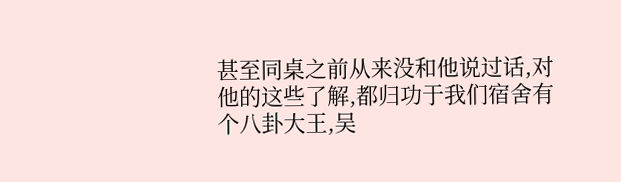甚至同桌之前从来没和他说过话,对他的这些了解,都归功于我们宿舍有个八卦大王,吴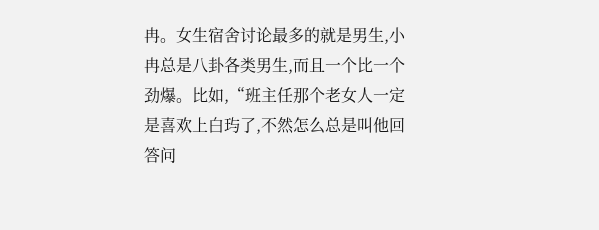冉。女生宿舍讨论最多的就是男生,小冉总是八卦各类男生,而且一个比一个劲爆。比如,“班主任那个老女人一定是喜欢上白玙了,不然怎么总是叫他回答问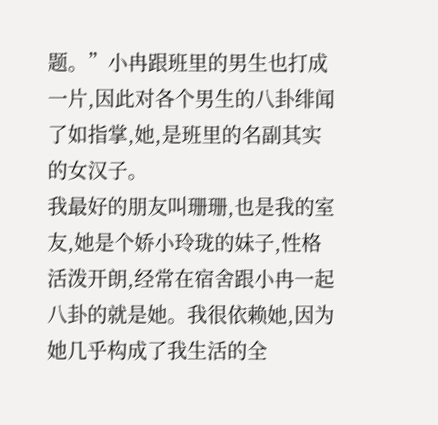题。”小冉跟班里的男生也打成一片,因此对各个男生的八卦绯闻了如指掌,她,是班里的名副其实的女汉子。
我最好的朋友叫珊珊,也是我的室友,她是个娇小玲珑的妹子,性格活泼开朗,经常在宿舍跟小冉一起八卦的就是她。我很依赖她,因为她几乎构成了我生活的全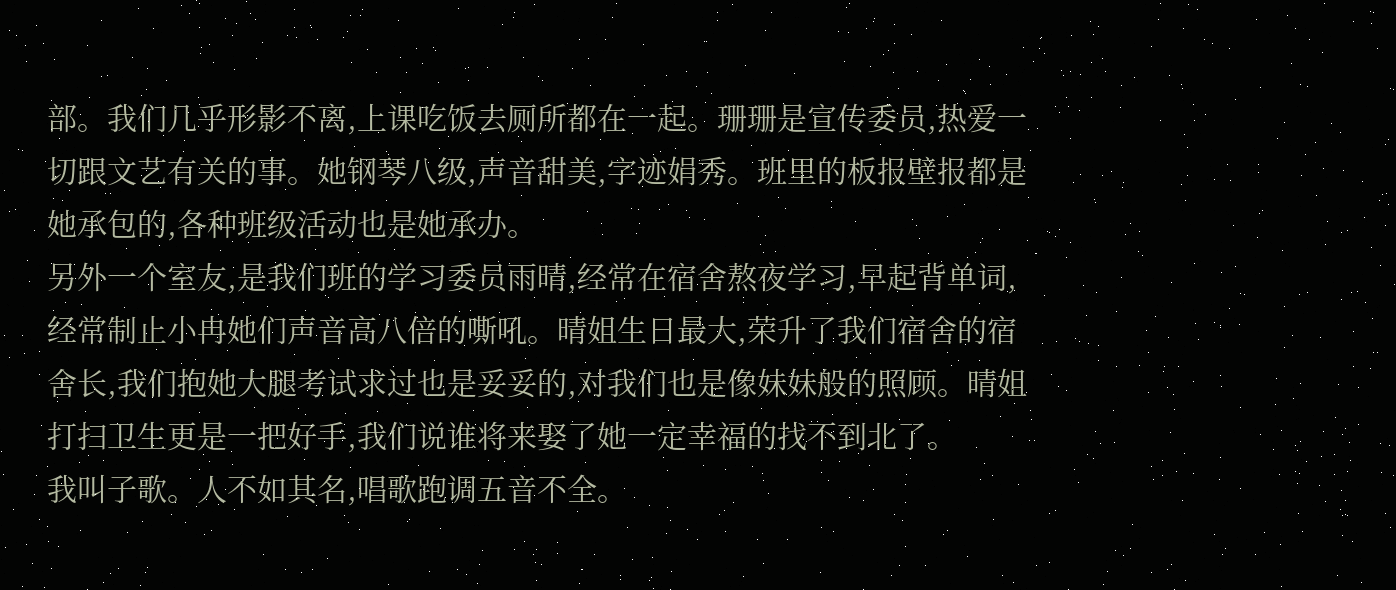部。我们几乎形影不离,上课吃饭去厕所都在一起。珊珊是宣传委员,热爱一切跟文艺有关的事。她钢琴八级,声音甜美,字迹娟秀。班里的板报壁报都是她承包的,各种班级活动也是她承办。
另外一个室友,是我们班的学习委员雨晴,经常在宿舍熬夜学习,早起背单词,经常制止小冉她们声音高八倍的嘶吼。晴姐生日最大,荣升了我们宿舍的宿舍长,我们抱她大腿考试求过也是妥妥的,对我们也是像妹妹般的照顾。晴姐打扫卫生更是一把好手,我们说谁将来娶了她一定幸福的找不到北了。
我叫子歌。人不如其名,唱歌跑调五音不全。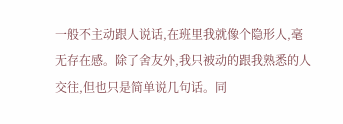一般不主动跟人说话,在班里我就像个隐形人,毫无存在感。除了舍友外,我只被动的跟我熟悉的人交往,但也只是简单说几句话。同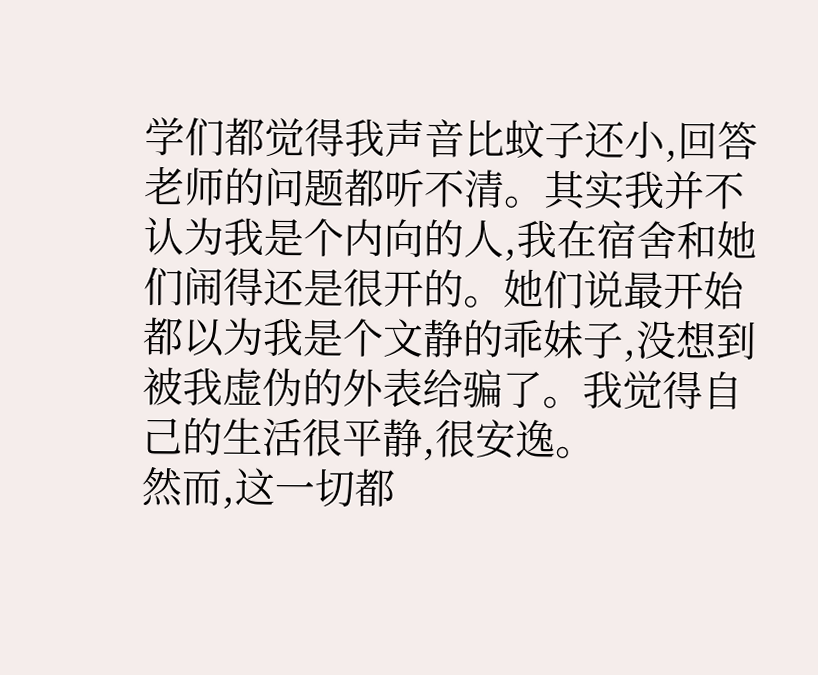学们都觉得我声音比蚊子还小,回答老师的问题都听不清。其实我并不认为我是个内向的人,我在宿舍和她们闹得还是很开的。她们说最开始都以为我是个文静的乖妹子,没想到被我虚伪的外表给骗了。我觉得自己的生活很平静,很安逸。
然而,这一切都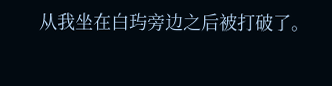从我坐在白玙旁边之后被打破了。